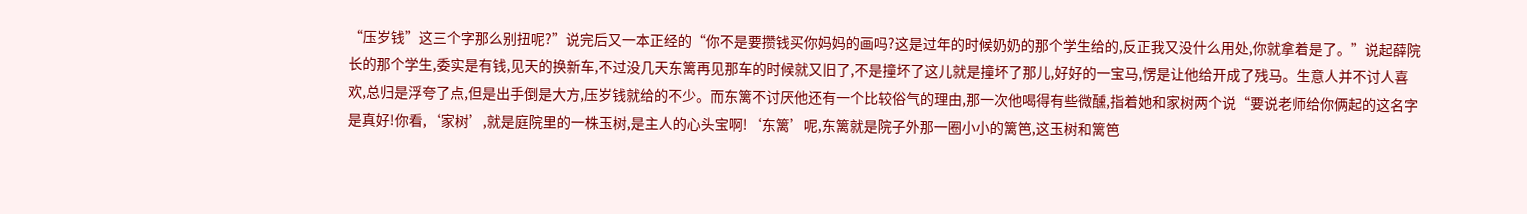“压岁钱”这三个字那么别扭呢?”说完后又一本正经的“你不是要攒钱买你妈妈的画吗?这是过年的时候奶奶的那个学生给的,反正我又没什么用处,你就拿着是了。”说起薛院长的那个学生,委实是有钱,见天的换新车,不过没几天东篱再见那车的时候就又旧了,不是撞坏了这儿就是撞坏了那儿,好好的一宝马,愣是让他给开成了残马。生意人并不讨人喜欢,总归是浮夸了点,但是出手倒是大方,压岁钱就给的不少。而东篱不讨厌他还有一个比较俗气的理由,那一次他喝得有些微醺,指着她和家树两个说“要说老师给你俩起的这名字是真好!你看,‘家树’,就是庭院里的一株玉树,是主人的心头宝啊!‘东篱’呢,东篱就是院子外那一圈小小的篱笆,这玉树和篱笆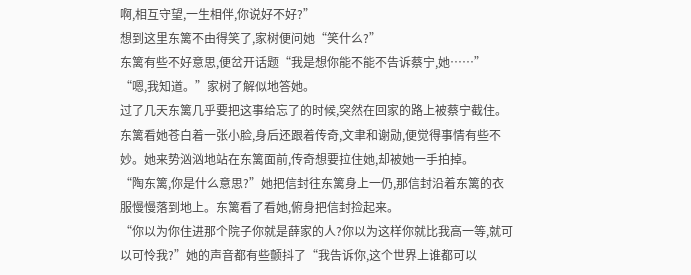啊,相互守望,一生相伴,你说好不好?”
想到这里东篱不由得笑了,家树便问她“笑什么?”
东篱有些不好意思,便岔开话题“我是想你能不能不告诉蔡宁,她……”
“嗯,我知道。”家树了解似地答她。
过了几天东篱几乎要把这事给忘了的时候,突然在回家的路上被蔡宁截住。东篱看她苍白着一张小脸,身后还跟着传奇,文聿和谢勋,便觉得事情有些不妙。她来势汹汹地站在东篱面前,传奇想要拉住她,却被她一手拍掉。
“陶东篱,你是什么意思?”她把信封往东篱身上一仍,那信封沿着东篱的衣服慢慢落到地上。东篱看了看她,俯身把信封捡起来。
“你以为你住进那个院子你就是薛家的人?你以为这样你就比我高一等,就可以可怜我?”她的声音都有些颤抖了“我告诉你,这个世界上谁都可以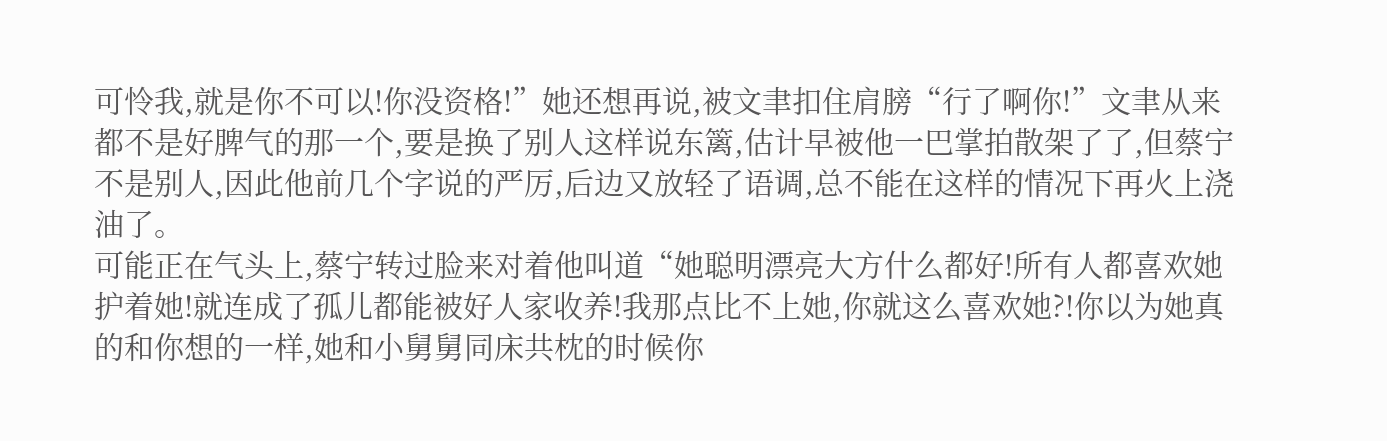可怜我,就是你不可以!你没资格!”她还想再说,被文聿扣住肩膀“行了啊你!”文聿从来都不是好脾气的那一个,要是换了别人这样说东篱,估计早被他一巴掌拍散架了了,但蔡宁不是别人,因此他前几个字说的严厉,后边又放轻了语调,总不能在这样的情况下再火上浇油了。
可能正在气头上,蔡宁转过脸来对着他叫道“她聪明漂亮大方什么都好!所有人都喜欢她护着她!就连成了孤儿都能被好人家收养!我那点比不上她,你就这么喜欢她?!你以为她真的和你想的一样,她和小舅舅同床共枕的时候你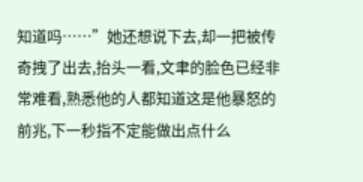知道吗……”她还想说下去,却一把被传奇拽了出去,抬头一看,文聿的脸色已经非常难看,熟悉他的人都知道这是他暴怒的前兆,下一秒指不定能做出点什么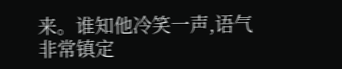来。谁知他冷笑一声,语气非常镇定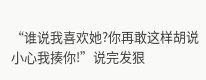“谁说我喜欢她?你再敢这样胡说小心我揍你!”说完发狠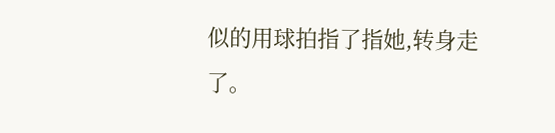似的用球拍指了指她,转身走了。